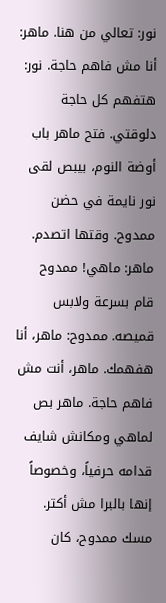نور: تعالي من هنا. ماهر: أنا مش فاهم حاجة. نور: هتفهم كل حاجة دلوقتي. فتح ماهر باب أوضة النوم، بيبص لقى نور نايمة في حضن ممدوح. وقتها اتصدم. ماهر: ماهي! ممدوح قام بسرعة ولابس قميصه. ممدوح: ماهر، أنا هفهمك. ماهر، أنت مش فاهم حاجة. ماهر بص لماهي ومكانش شايف قدامه حرفياً، وخصوصاً إنها بالبرا مش أكتر. مسك ممدوح، كان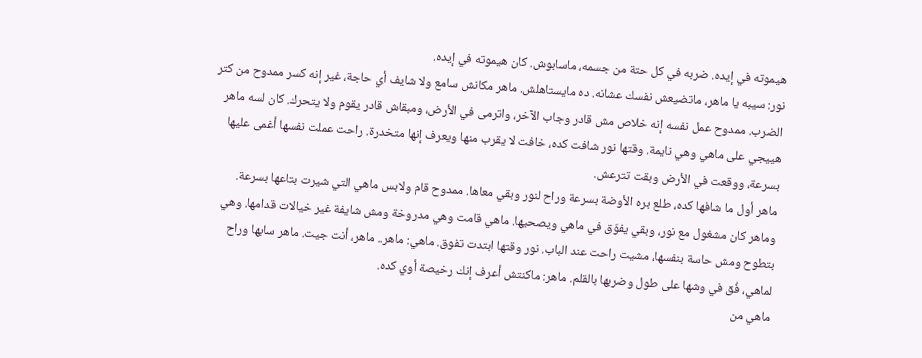هيموته في إيده. ضربه في كل حتة من جسمه، ماسابوش. كان هيموته في إيده.
نور: سيبه يا ماهر، ماتضيعش نفسك عشانه. ده مايستاهلش. ماهر مكانش سامع ولا شايف أي حاجة، غير إنه كسر ممدوح من كتر الضرب. ممدوح عمل نفسه إنه خلاص مش قادر وجاب الآخر، واترمى في الأرض، ومبقاش قادر يقوم ولا يتحرك. كان لسه ماهر هييجي على ماهي وهي نايمة. وقتها نور شافت كده، خافت لا يقرب منها ويعرف إنها متخدرة. راحت عملت نفسها أغمى عليها بسرعة، ووقعت في الأرض وبقت تترعش.
ماهر أول ما شافها كده، طلع بره الأوضة بسرعة وراح لنور وبقي معاها. ممدوح قام ولابس ماهي التي شيرت بتاعها بسرعة. وماهر كان مشغول مع نور، وبقي يفوّق في ماهي ويصحيها. ماهي قامت وهي مدروخة ومش شايفة غير خيالات قدامها. وهي بتطوح ومش حاسة بنفسها، مشيت راحت عند الباب. نور وقتها ابتدت تفوق. ماهي: ماهر.. ماهر، أنت جيت. ماهر سابها وراح لماهي، فُق في وشها على طول وضربها بالقلم. ماهر: ماكنتش أعرف إنك رخيصة أوي كده.
ماهي من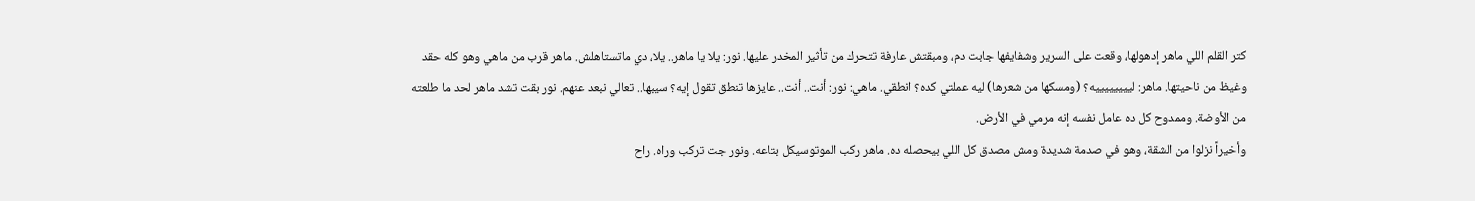كتر القلم اللي ماهر إدهولها، وقعت على السرير وشفايفها جابت دم، ومبقتش عارفة تتحرك من تأثير المخدر عليها. نور: يلا يا ماهر.. يلا، دي ماتستاهلش. ماهر قرب من ماهي وهو كله حقد وغيظ من ناحيتها. ماهر: لييييييييه؟ (ومسكها من شعرها) ليه عملتي كده؟ انطقي. ماهي: نور: أنت.. أنت.. عايزها تنطق تقول إيه؟ سيبها.. تعالي نبعد عنهم. نور بقت تشد ماهر لحد ما طلعته من الأوضة. وممدوح كل ده عامل نفسه إنه مرمي في الأرض.
وأخيراً نزلوا من الشقة، وهو في صدمة شديدة ومش مصدق كل اللي بيحصله ده. ماهر ركب الموتوسيكل بتاعه. ونور جت تركب وراه. راح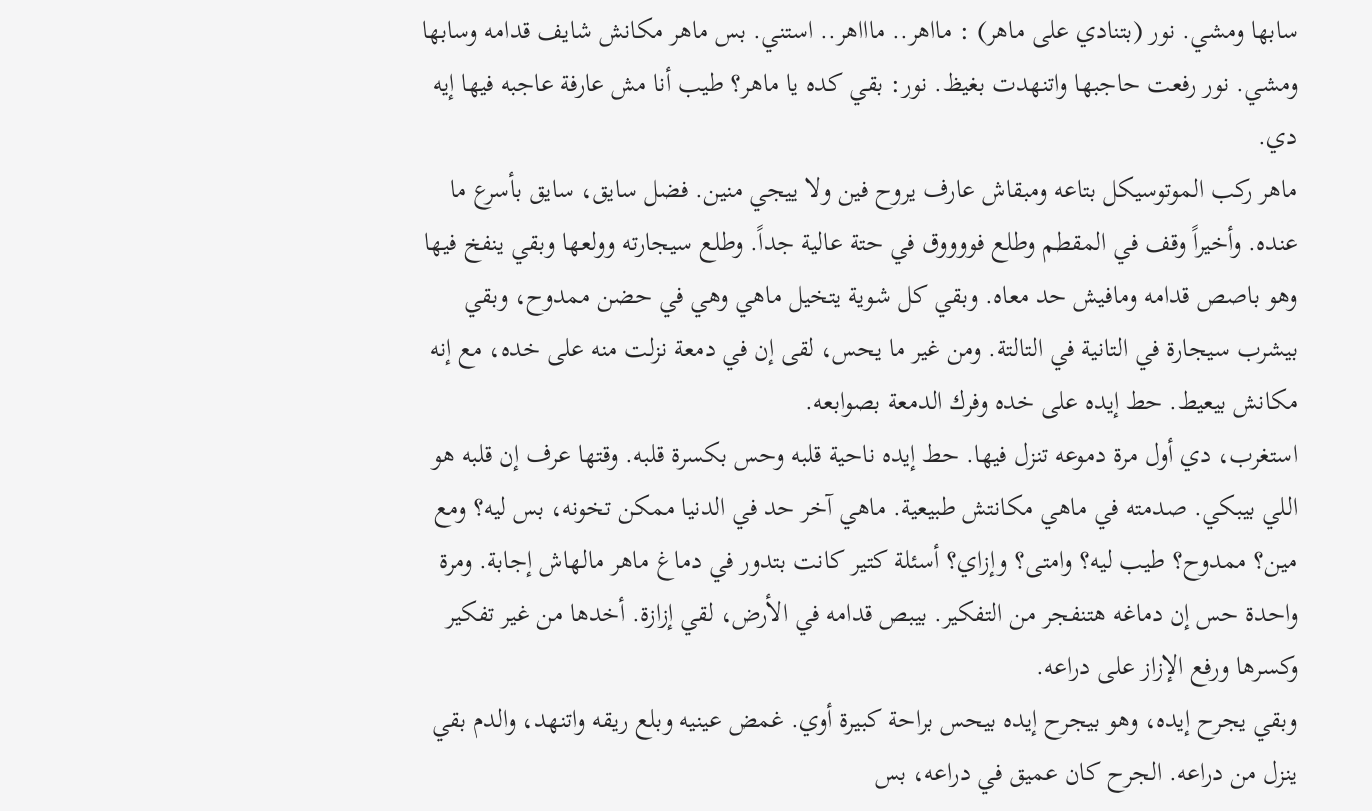سابها ومشي. نور (بتنادي على ماهر) : مااهر.. ماااهر.. استني. بس ماهر مكانش شايف قدامه وسابها ومشي. نور رفعت حاجبها واتنهدت بغيظ. نور: بقي كده يا ماهر؟ طيب أنا مش عارفة عاجبه فيها إيه دي.
ماهر ركب الموتوسيكل بتاعه ومبقاش عارف يروح فين ولا ييجي منين. فضل سايق، سايق بأسرع ما عنده. وأخيراً وقف في المقطم وطلع فووووق في حتة عالية جداً. وطلع سيجارته وولعها وبقي ينفخ فيها وهو باصص قدامه ومافيش حد معاه. وبقي كل شوية يتخيل ماهي وهي في حضن ممدوح، وبقي بيشرب سيجارة في التانية في التالتة. ومن غير ما يحس، لقى إن في دمعة نزلت منه على خده، مع إنه مكانش بيعيط. حط إيده على خده وفرك الدمعة بصوابعه.
استغرب، دي أول مرة دموعه تنزل فيها. حط إيده ناحية قلبه وحس بكسرة قلبه. وقتها عرف إن قلبه هو اللي بيبكي. صدمته في ماهي مكانتش طبيعية. ماهي آخر حد في الدنيا ممكن تخونه، بس ليه؟ ومع مين؟ ممدوح؟ طيب ليه؟ وامتى؟ وإزاي؟ أسئلة كتير كانت بتدور في دماغ ماهر مالهاش إجابة. ومرة واحدة حس إن دماغه هتنفجر من التفكير. بيبص قدامه في الأرض، لقي إزازة. أخدها من غير تفكير وكسرها ورفع الإزاز على دراعه.
وبقي يجرح إيده، وهو بيجرح إيده بيحس براحة كبيرة أوي. غمض عينيه وبلع ريقه واتنهد، والدم بقي ينزل من دراعه. الجرح كان عميق في دراعه، بس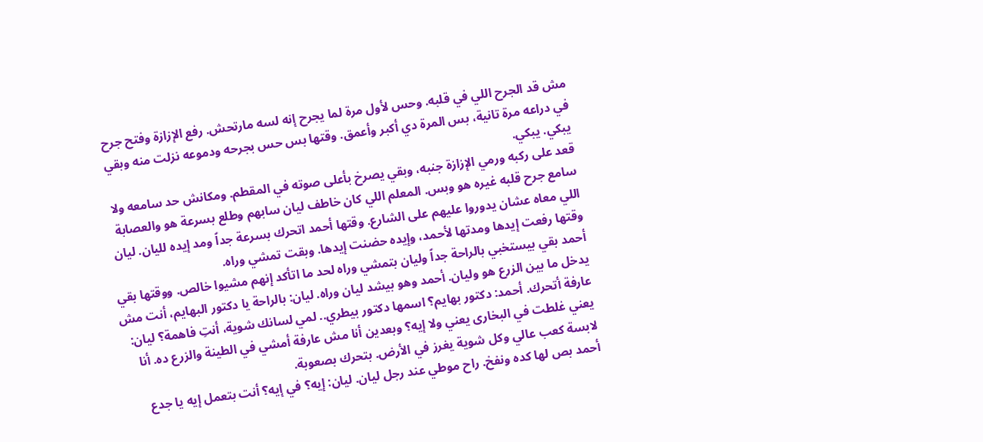مش قد الجرح اللي في قلبه. وحس لأول مرة لما يجرح إنه لسه مارتحش. رفع الإزازة وفتح جرح في دراعه مرة تانية، بس المرة دي أكبر وأعمق. وقتها بس حس بجرحه ودموعه نزلت منه وبقي يبكي. يبكي.
قعد على ركبه ورمي الإزازة جنبه، وبقي يصرخ بأعلى صوته في المقطم. ومكانش حد سامعه ولا سامع جرح قلبه غيره هو وبس. المعلم اللي كان خاطف ليان سابهم وطلع بسرعة هو والعصابة اللي معاه عشان يدوروا عليهم على الشارع. وقتها أحمد اتحرك بسرعة جداً ومد إيده لليان. ليان وقتها رفعت إيدها ومدتها لأحمد، وإيده حضنت إيدها. وبقت تمشي وراه.
أحمد بقي بيستخبي بالراحة جداً وليان بتمشي وراه لحد ما اتأكد إنهم مشيوا خالص. ووقتها بقي يدخل ما بين الزرع هو وليان. أحمد وهو بيشد ليان وراه. ليان: بالراحة يا دكتور البهايم، أنت مش عارفة أتحرك. أحمد: دكتور بهايم؟ اسمها دكتور بيطري.. لمي لسانك شوية، أنتِ فاهمة؟ ليان: يعني غلطت في البخارى يعني ولا إيه؟ وبعدين أنا مش عارفة أمشي في الطينة والزرع ده. أنا لابسة كعب عالي وكل شوية يغرز في الأرض. بتحرك بصعوبة.
أحمد بص لها كده ونفخ. راح موطي عند رجل ليان. ليان: إيه؟ في إيه؟ أنت بتعمل إيه يا جدع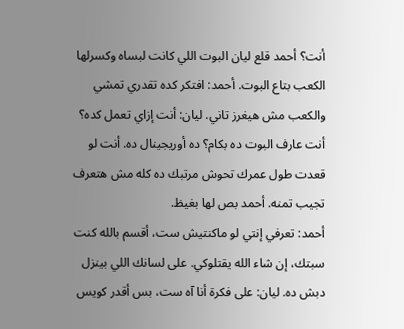أنت؟ أحمد قلع ليان البوت اللي كانت لبساه وكسرلها الكعب بتاع البوت. أحمد: افتكر كده تقدري تمشي والكعب مش هيغرز تاني. ليان: أنت إزاي تعمل كده؟ أنت عارف البوت ده بكام؟ ده أوريجينال ده. أنت لو قعدت طول عمرك تحوش مرتبك ده كله مش هتعرف تجيب تمنه. أحمد بص لها بغيظ.
أحمد: تعرفي إنتي لو ماكنتيش ست، أقسم بالله كنت سبتك، إن شاء الله يقتلوكي. على لسانك اللي بينزل دبش ده. ليان: على فكرة أنا آه ست، بس أقدر كويس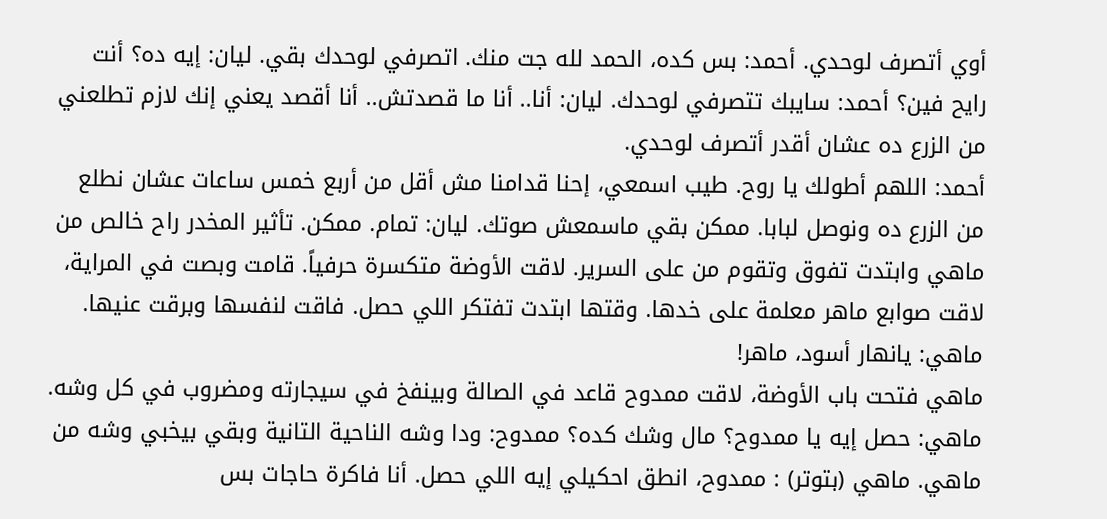أوي أتصرف لوحدي. أحمد: بس كده، الحمد لله جت منك. اتصرفي لوحدك بقي. ليان: إيه ده؟ أنت رايح فين؟ أحمد: سايبك تتصرفي لوحدك. ليان: أنا.. أنا ما قصدتش.. أنا أقصد يعني إنك لازم تطلعني من الزرع ده عشان أقدر أتصرف لوحدي.
أحمد: اللهم أطولك يا روح. طيب اسمعي، إحنا قدامنا مش أقل من أربع خمس ساعات عشان نطلع من الزرع ده ونوصل لبابا. ممكن بقي ماسمعش صوتك. ليان: تمام. ممكن. تأثير المخدر راح خالص من ماهي وابتدت تفوق وتقوم من على السرير. لاقت الأوضة متكسرة حرفياً. قامت وبصت في المراية، لاقت صوابع ماهر معلمة على خدها. وقتها ابتدت تفتكر اللي حصل. فاقت لنفسها وبرقت عنيها. ماهي: يانهار أسود، ماهر!
ماهي فتحت باب الأوضة، لاقت ممدوح قاعد في الصالة وبينفخ في سيجارته ومضروب في كل وشه. ماهي: حصل إيه يا ممدوح؟ مال وشك كده؟ ممدوح: ودا وشه الناحية التانية وبقي بيخبي وشه من ماهي. ماهي (بتوتر) : ممدوح، انطق احكيلي إيه اللي حصل. أنا فاكرة حاجات بس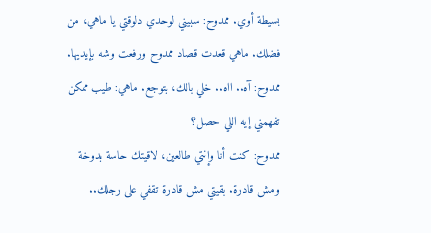بسيطة أوي. ممدوح: سبيني لوحدي دلوقتي يا ماهي، من فضلك. ماهي قعدت قصاد ممدوح ورفعت وشه بإيديها. ممدوح: آه.. ااه.. خلي بالك، بتوجع. ماهي: طيب ممكن تفهمني إيه اللي حصل؟
ممدوح: كنت أنا وإنتي طالعين، لاقيتك حاسة بدوخة ومش قادرة. بقيتي مش قادرة تقفي على رجلك..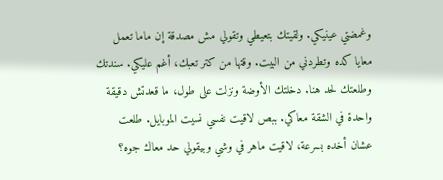وغمضتي عينيكي. ولقيتك بتعيطي وتقولي مش مصدقة إن ماما تعمل معايا كده وتطردني من البيت. وقتها من كتر تعبك، أغم عليكي. سندتك وطلعتك لحد هنا. دخلتك الأوضة ونزلت على طول، ما قعدتش دقيقة واحدة في الشقة معاكي. ببص لاقيت نفسي نسيت الموبايل. طلعت عشان أخده بسرعة، لاقيت ماهر في وشي وبيقولي حد معاك جوه؟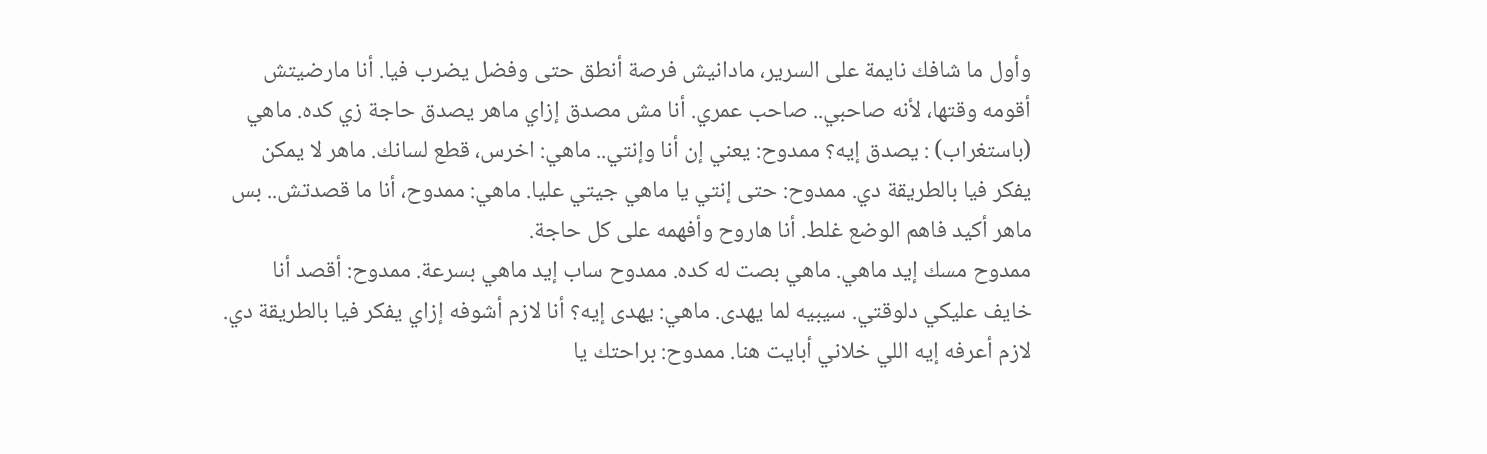وأول ما شافك نايمة على السرير، مادانيش فرصة أنطق حتى وفضل يضرب فيا. أنا مارضيتش أقومه وقتها، لأنه صاحبي.. صاحب عمري. أنا مش مصدق إزاي ماهر يصدق حاجة زي كده. ماهي (باستغراب) : يصدق إيه؟ ممدوح: يعني إن أنا وإنتي.. ماهي: اخرس، قطع لسانك. ماهر لا يمكن يفكر فيا بالطريقة دي. ممدوح: حتى إنتي يا ماهي جيتي عليا. ماهي: ممدوح، أنا ما قصدتش.. بس ماهر أكيد فاهم الوضع غلط. أنا هاروح وأفهمه على كل حاجة.
ممدوح مسك إيد ماهي. ماهي بصت له كده. ممدوح ساب إيد ماهي بسرعة. ممدوح: أقصد أنا خايف عليكي دلوقتي. سيبيه لما يهدى. ماهي: يهدى إيه؟ أنا لازم أشوفه إزاي يفكر فيا بالطريقة دي. لازم أعرفه إيه اللي خلاني أبايت هنا. ممدوح: براحتك يا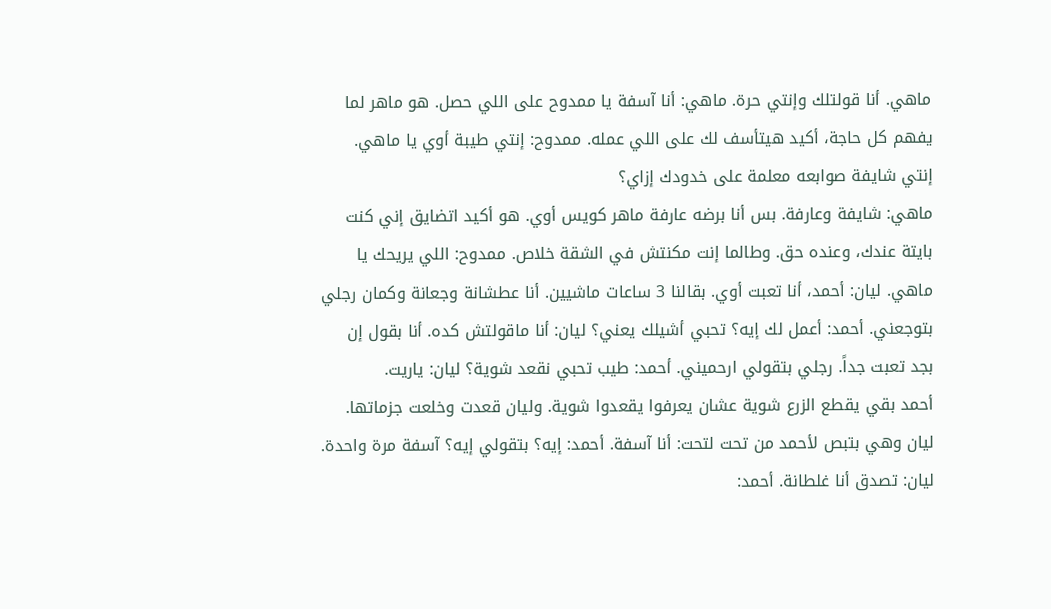ماهي. أنا قولتلك وإنتي حرة. ماهي: أنا آسفة يا ممدوح على اللي حصل. هو ماهر لما يفهم كل حاجة، أكيد هيتأسف لك على اللي عمله. ممدوح: إنتي طيبة أوي يا ماهي. إنتي شايفة صوابعه معلمة على خدودك إزاي؟
ماهي: شايفة وعارفة. بس أنا برضه عارفة ماهر كويس أوي. هو أكيد اتضايق إني كنت بايتة عندك، وعنده حق. وطالما إنت مكنتش في الشقة خلاص. ممدوح: اللي يريحك يا ماهي. ليان: أحمد، أنا تعبت أوي. بقالنا 3 ساعات ماشيين. أنا عطشانة وجعانة وكمان رجلي بتوجعني. أحمد: أعمل لك إيه؟ تحبي أشيلك يعني؟ ليان: أنا ماقولتش كده. أنا بقول إن بجد تعبت جداً. رجلي بتقولي ارحميني. أحمد: طيب تحبي نقعد شوية؟ ليان: ياريت.
أحمد بقي يقطع الزرع شوية عشان يعرفوا يقعدوا شوية. وليان قعدت وخلعت جزماتها. ليان وهي بتبص لأحمد من تحت لتحت: أنا آسفة. أحمد: إيه؟ بتقولي إيه؟ آسفة مرة واحدة. ليان: تصدق أنا غلطانة. أحمد: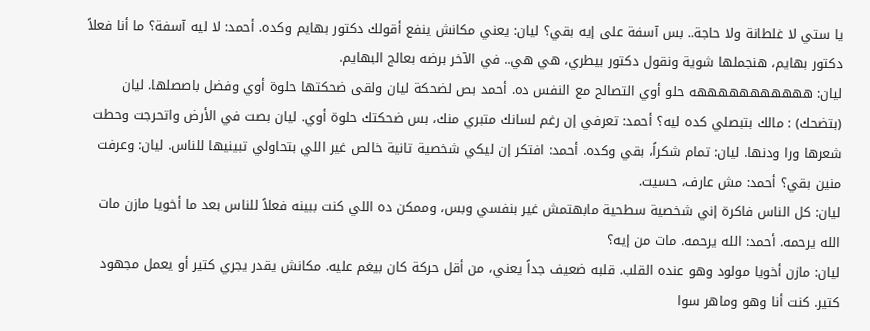يا ستي لا غلطانة ولا حاجة.. بس آسفة على إيه بقي؟ ليان: يعني مكانش ينفع أقولك دكتور بهايم وكده. أحمد: لا ليه آسفة؟ ما أنا فعلاً دكتور بهايم، هنجملها شوية ونقول دكتور بيطري، هي هي.. في الآخر برضه بعالج البهايم.
ليان: هههههههههههه حلو أوي التصالح مع النفس ده. أحمد بص لضحكة ليان ولقى ضحكتها حلوة أوي وفضل باصصلها. ليان (بتضحك) : مالك بتبصلي كده ليه؟ أحمد: تعرفي إن رغم لسانك متبري منك، بس ضحكتك حلوة أوي. ليان بصت في الأرض واتحرجت وحطت شعرها ورا ودنها. ليان: تمام شكراً، بقي وكده. أحمد: افتكر إن ليكي شخصية تانية خالص غير اللي بتحاولي تبينيها للناس. ليان: وعرفت منين بقي؟ أحمد: مش عارف، حسيت.
ليان: كل الناس فاكرة إني شخصية سطحية مابهتمش غير بنفسي وبس، وممكن ده اللي كنت ببينه فعلاً للناس بعد ما أخويا مازن مات الله يرحمه. أحمد: الله يرحمه. مات من إيه؟
ليان: مازن أخويا مولود وهو عنده القلب. قلبه ضعيف جداً يعني، من أقل حركة كان بيغم عليه. مكانش يقدر يجري كتير أو يعمل مجهود كتير. كنت أنا وهو وماهر سوا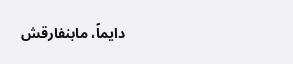دايماً، مابنفارقش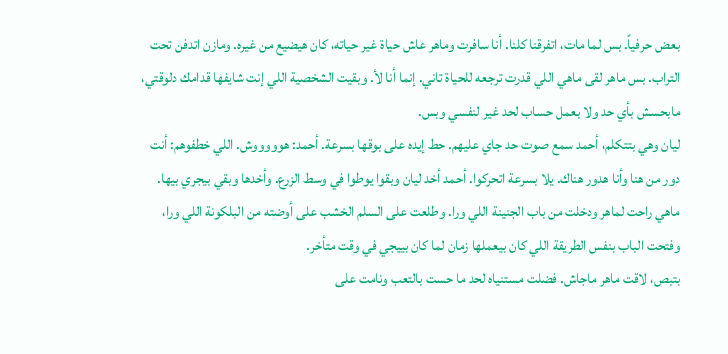بعض حرفياً. بس لما مات، اتفرقنا كلنا. أنا سافرت وماهر عاش حياة غير حياته، كان هيضيع من غيره. ومازن اتدفن تحت التراب. بس ماهر لقى ماهي اللي قدرت ترجعه للحياة تاني. إنما أنا لأ. وبقيت الشخصية اللي إنت شايفها قدامك دلوقتي، مابحسش بأي حد ولا بعمل حساب لحد غير لنفسي وبس.
ليان وهي بتتكلم، أحمد سمع صوت حد جاي عليهم. حط إيده على بوقها بسرعة. أحمد: هوووووش. اللي خطفوهم: أنت دور من هنا وأنا هدور هناك. يلا بسرعة اتحركوا. أحمد أخد ليان وبقوا يوطوا في وسط الزرع. وأخدها وبقي بيجري بيها. ماهي راحت لماهر ودخلت من باب الجنينة اللي ورا. وطلعت على السلم الخشب على أوضته من البلكونة اللي ورا، وفتحت الباب بنفس الطريقة اللي كان بيعملها زمان لما كان بييجي في وقت متأخر.
بتبص، لاقت ماهر ماجاش. فضلت مستنياه لحد ما حست بالتعب ونامت على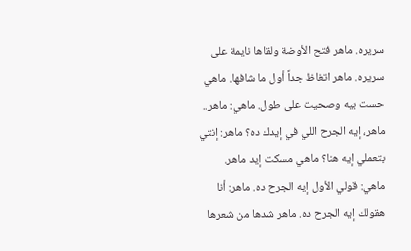سريره. ماهر فتح الأوضة ولقاها نايمة على سريره. ماهر اتغاظ جداً أول ما شافها. ماهي حست بيه وصحيت على طول. ماهي: ماهر.. ماهر، إيه الجرح اللي في إيدك ده؟ ماهر: إنتي بتعملي إيه هنا؟ ماهي مسكت إيد ماهر. ماهي: قولي الأول إيه الجرح ده. ماهر: أنا هقولك إيه الجرح ده. ماهر شدها من شعرها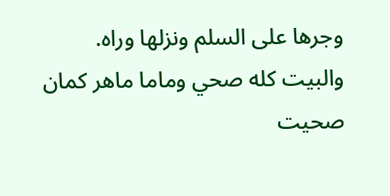وجرها على السلم ونزلها وراه.
والبيت كله صحي وماما ماهر كمان صحيت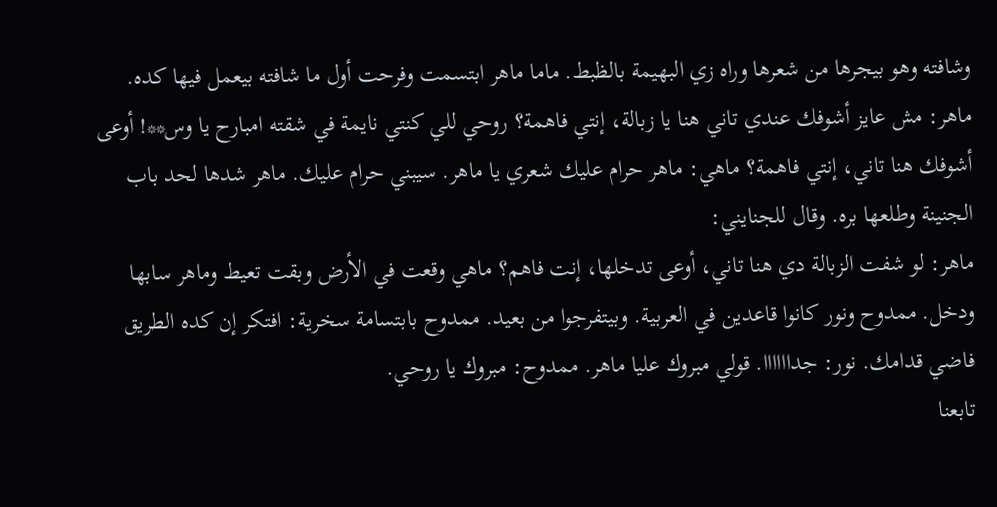وشافته وهو بيجرها من شعرها وراه زي البهيمة بالظبط. ماما ماهر ابتسمت وفرحت أول ما شافته بيعمل فيها كده. ماهر: مش عايز أشوفك عندي تاني هنا يا زبالة، إنتي فاهمة؟ روحي للي كنتي نايمة في شقته امبارح يا وس**! أوعى أشوفك هنا تاني، إنتي فاهمة؟ ماهي: ماهر حرام عليك شعري يا ماهر. سيبني حرام عليك. ماهر شدها لحد باب الجنينة وطلعها بره. وقال للجنايني:
ماهر: لو شفت الزبالة دي هنا تاني، أوعى تدخلها، إنت فاهم؟ ماهي وقعت في الأرض وبقت تعيط وماهر سابها ودخل. ممدوح ونور كانوا قاعدين في العربية. وبيتفرجوا من بعيد. ممدوح بابتسامة سخرية: افتكر إن كده الطريق فاضي قدامك. نور: جداااااا. قولي مبروك عليا ماهر. ممدوح: مبروك يا روحي.
تابعنا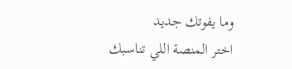وما يفوتك جديد
اختر المنصة اللي تناسبك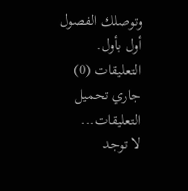وتوصلك الفصول أول بأول.
التعليقات (0)
جاري تحميل التعليقات...
لا توجد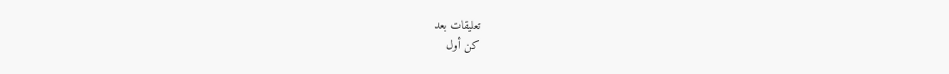تعليقات بعد
كن أول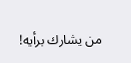من يشارك برأيه!